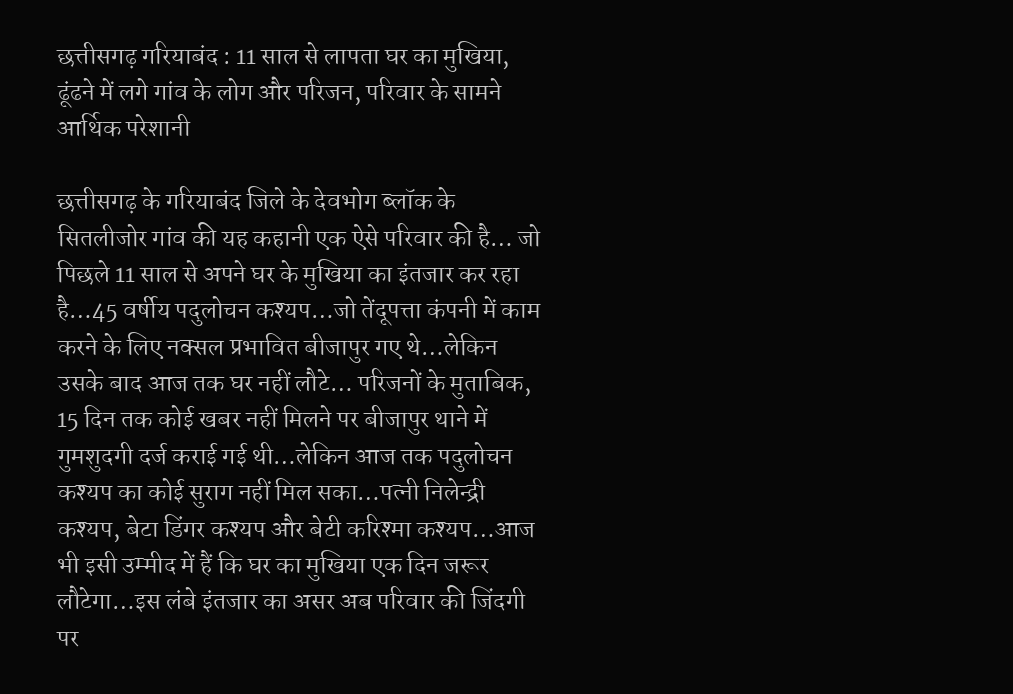छत्तीसगढ़ गरियाबंद : 11 साल से लापता घर का मुखिया, ढूंढने में लगे गांव के लोग और परिजन, परिवार के सामने आर्थिक परेशानी

छत्तीसगढ़ के गरियाबंद जिले के देवभोग ब्लॉक के सितलीजोर गांव की यह कहानी एक ऐसे परिवार की है… जो पिछले 11 साल से अपने घर के मुखिया का इंतजार कर रहा है…45 वर्षीय पदुलोचन कश्यप…जो तेंदूपत्ता कंपनी में काम करने के लिए नक्सल प्रभावित बीजापुर गए थे…लेकिन उसके बाद आज तक घर नहीं लौटे… परिजनों के मुताबिक, 15 दिन तक कोई खबर नहीं मिलने पर बीजापुर थाने में गुमशुदगी दर्ज कराई गई थी…लेकिन आज तक पदुलोचन कश्यप का कोई सुराग नहीं मिल सका…पत्नी निलेन्द्री कश्यप, बेटा डिंगर कश्यप और बेटी करिश्मा कश्यप…आज भी इसी उम्मीद में हैं कि घर का मुखिया एक दिन जरूर लौटेगा…इस लंबे इंतजार का असर अब परिवार की जिंदगी पर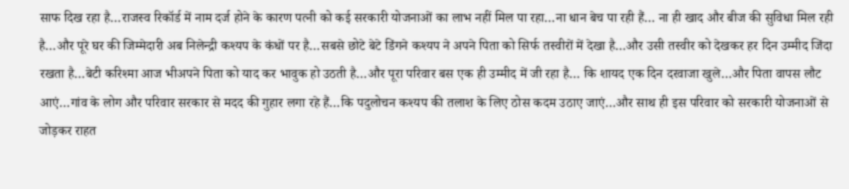साफ दिख रहा है…राजस्व रिकॉर्ड में नाम दर्ज होने के कारण पत्नी को कई सरकारी योजनाओं का लाभ नहीं मिल पा रहा…ना धान बेच पा रही हैं… ना ही खाद और बीज की सुविधा मिल रही है…और पूरे घर की जिम्मेदारी अब निलेन्द्री कश्यप के कंधों पर है…सबसे छोटे बेटे डिंगने कश्यप ने अपने पिता को सिर्फ तस्वीरों में देखा है…और उसी तस्वीर को देखकर हर दिन उम्मीद जिंदा रखता है…बेटी करिश्मा आज भीअपने पिता को याद कर भावुक हो उठती है…और पूरा परिवार बस एक ही उम्मीद में जी रहा है… कि शायद एक दिन दरवाजा खुले…और पिता वापस लौट आएं…गांव के लोग और परिवार सरकार से मदद की गुहार लगा रहे हैं…कि पदुलोचन कश्यप की तलाश के लिए ठोस कदम उठाए जाएं…और साथ ही इस परिवार को सरकारी योजनाओं से जोड़कर राहत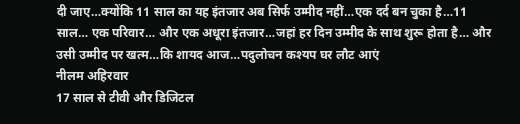दी जाए…क्योंकि 11 साल का यह इंतजार अब सिर्फ उम्मीद नहीं…एक दर्द बन चुका है…11 साल… एक परिवार… और एक अधूरा इंतजार…जहां हर दिन उम्मीद के साथ शुरू होता है… और उसी उम्मीद पर खत्म…कि शायद आज…पदुलोचन कश्यप घर लौट आएं
नीलम अहिरवार
17 साल से टीवी और डिजिटल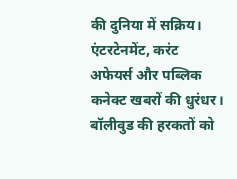की दुनिया में सक्रिय। एंटरटेनमेंट, करंट अफेयर्स और पब्लिक कनेक्ट खबरों की धुरंधर। बॉलीवुड की हरकतों को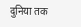दुनिया तक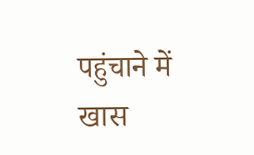पहुंचाने में खास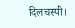दिलचस्पी।